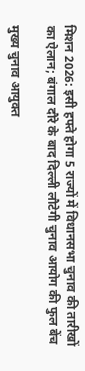मिशन 2026: इसी हफ्ते होगा 5 राज्यों में विधानसभा चुनाव की तारीखों का ऐलान; बंगाल दौरे के बाद दिल्ली लौटेगी चुनाव आयोग की फुल बेंच

मुख्य चुनाव आयुक्त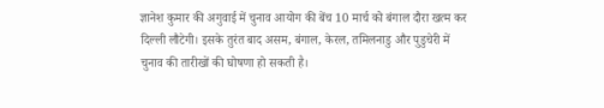ज्ञानेश कुमार की अगुवाई में चुनाव आयोग की बेंच 10 मार्च को बंगाल दौरा खत्म कर दिल्ली लौटेगी। इसके तुरंत बाद असम, बंगाल, केरल, तमिलनाडु और पुडुचेरी में चुनाव की तारीखों की घोषणा हो सकती है।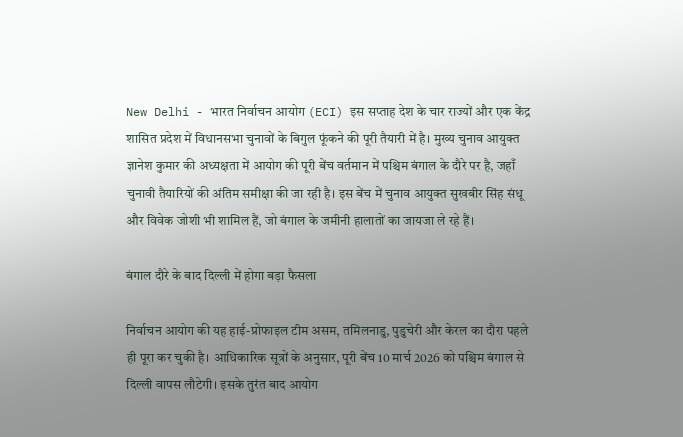New Delhi - भारत निर्वाचन आयोग (ECI) इस सप्ताह देश के चार राज्यों और एक केंद्र शासित प्रदेश में विधानसभा चुनावों के बिगुल फूंकने की पूरी तैयारी में है। मुख्य चुनाव आयुक्त ज्ञानेश कुमार की अध्यक्षता में आयोग की पूरी बेंच वर्तमान में पश्चिम बंगाल के दौरे पर है, जहाँ चुनावी तैयारियों की अंतिम समीक्षा की जा रही है। इस बेंच में चुनाव आयुक्त सुखबीर सिंह संधू और विवेक जोशी भी शामिल हैं, जो बंगाल के जमीनी हालातों का जायजा ले रहे हैं।

बंगाल दौरे के बाद दिल्ली में होगा बड़ा फैसला

निर्वाचन आयोग की यह हाई-प्रोफाइल टीम असम, तमिलनाडु, पुडुचेरी और केरल का दौरा पहले ही पूरा कर चुकी है। आधिकारिक सूत्रों के अनुसार, पूरी बेंच 10 मार्च 2026 को पश्चिम बंगाल से दिल्ली वापस लौटेगी। इसके तुरंत बाद आयोग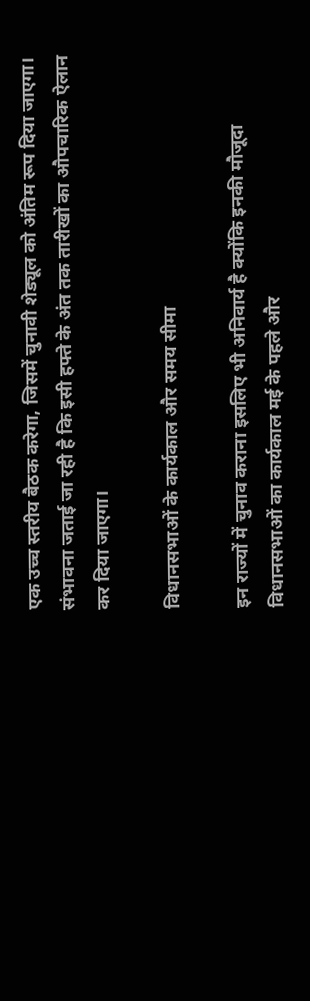एक उच्च स्तरीय बैठक करेगा, जिसमें चुनावी शेड्यूल को अंतिम रूप दिया जाएगा। संभावना जताई जा रही है कि इसी हफ्ते के अंत तक तारीखों का औपचारिक ऐलान कर दिया जाएगा।

विधानसभाओं के कार्यकाल और समय सीमा

इन राज्यों में चुनाव कराना इसलिए भी अनिवार्य है क्योंकि इनकी मौजूदा विधानसभाओं का कार्यकाल मई के पहले और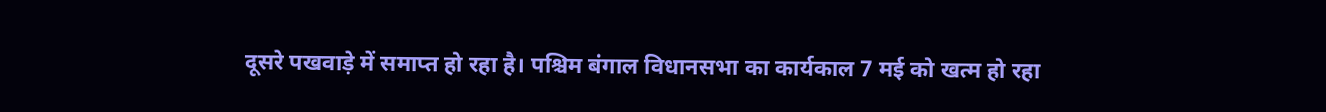दूसरे पखवाड़े में समाप्त हो रहा है। पश्चिम बंगाल विधानसभा का कार्यकाल 7 मई को खत्म हो रहा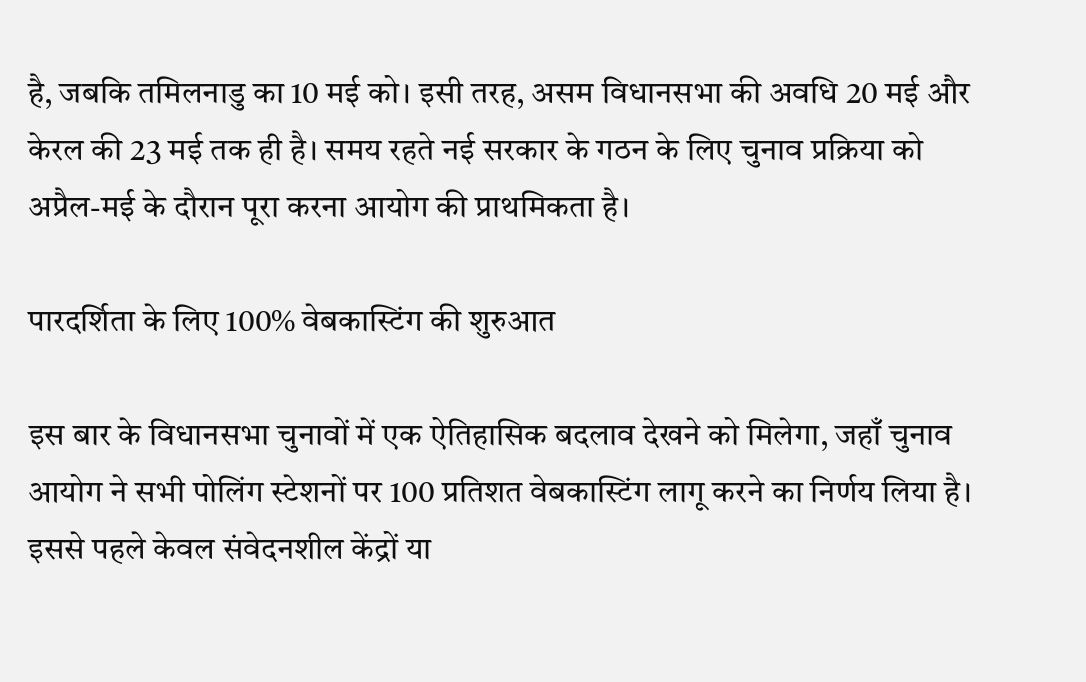है, जबकि तमिलनाडु का 10 मई को। इसी तरह, असम विधानसभा की अवधि 20 मई और केरल की 23 मई तक ही है। समय रहते नई सरकार के गठन के लिए चुनाव प्रक्रिया को अप्रैल-मई के दौरान पूरा करना आयोग की प्राथमिकता है।

पारदर्शिता के लिए 100% वेबकास्टिंग की शुरुआत

इस बार के विधानसभा चुनावों में एक ऐतिहासिक बदलाव देखने को मिलेगा, जहाँ चुनाव आयोग ने सभी पोलिंग स्टेशनों पर 100 प्रतिशत वेबकास्टिंग लागू करने का निर्णय लिया है। इससे पहले केवल संवेदनशील केंद्रों या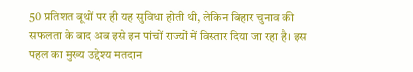50 प्रतिशत बूथों पर ही यह सुविधा होती थी, लेकिन बिहार चुनाव की सफलता के बाद अब इसे इन पांचों राज्यों में विस्तार दिया जा रहा है। इस पहल का मुख्य उद्देश्य मतदान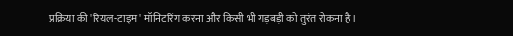प्रक्रिया की 'रियल-टाइम' मॉनिटरिंग करना और किसी भी गड़बड़ी को तुरंत रोकना है।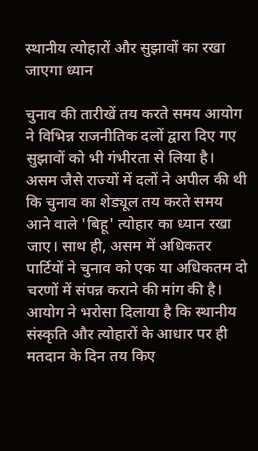स्थानीय त्योहारों और सुझावों का रखा जाएगा ध्यान

चुनाव की तारीखें तय करते समय आयोग ने विभिन्न राजनीतिक दलों द्वारा दिए गए सुझावों को भी गंभीरता से लिया है। असम जैसे राज्यों में दलों ने अपील की थी कि चुनाव का शेड्यूल तय करते समय आने वाले 'बिहू' त्योहार का ध्यान रखा जाए। साथ ही, असम में अधिकतर पार्टियों ने चुनाव को एक या अधिकतम दो चरणों में संपन्न कराने की मांग की है। आयोग ने भरोसा दिलाया है कि स्थानीय संस्कृति और त्योहारों के आधार पर ही मतदान के दिन तय किए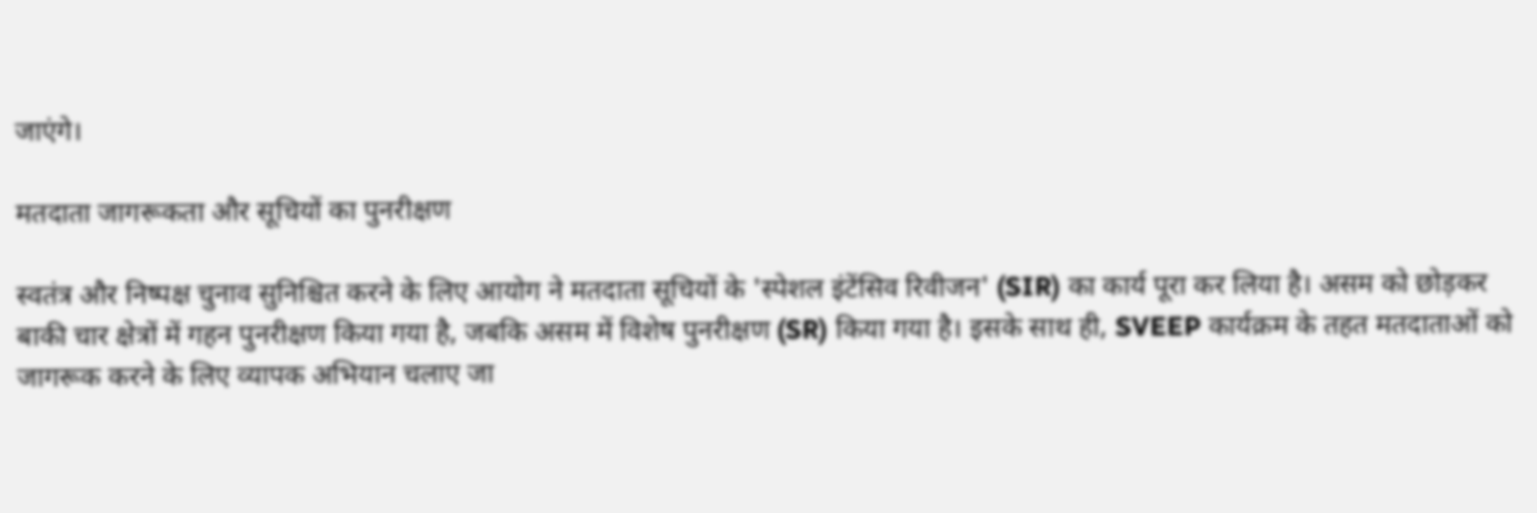जाएंगे।

मतदाता जागरूकता और सूचियों का पुनरीक्षण

स्वतंत्र और निष्पक्ष चुनाव सुनिश्चित करने के लिए आयोग ने मतदाता सूचियों के 'स्पेशल इंटेंसिव रिवीजन' (SIR) का कार्य पूरा कर लिया है। असम को छोड़कर बाकी चार क्षेत्रों में गहन पुनरीक्षण किया गया है, जबकि असम में विशेष पुनरीक्षण (SR) किया गया है। इसके साथ ही, SVEEP कार्यक्रम के तहत मतदाताओं को जागरूक करने के लिए व्यापक अभियान चलाए जा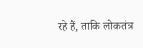रहे हैं, ताकि लोकतंत्र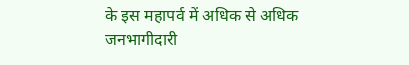के इस महापर्व में अधिक से अधिक जनभागीदारी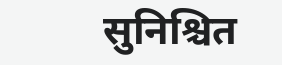सुनिश्चित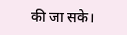की जा सके।